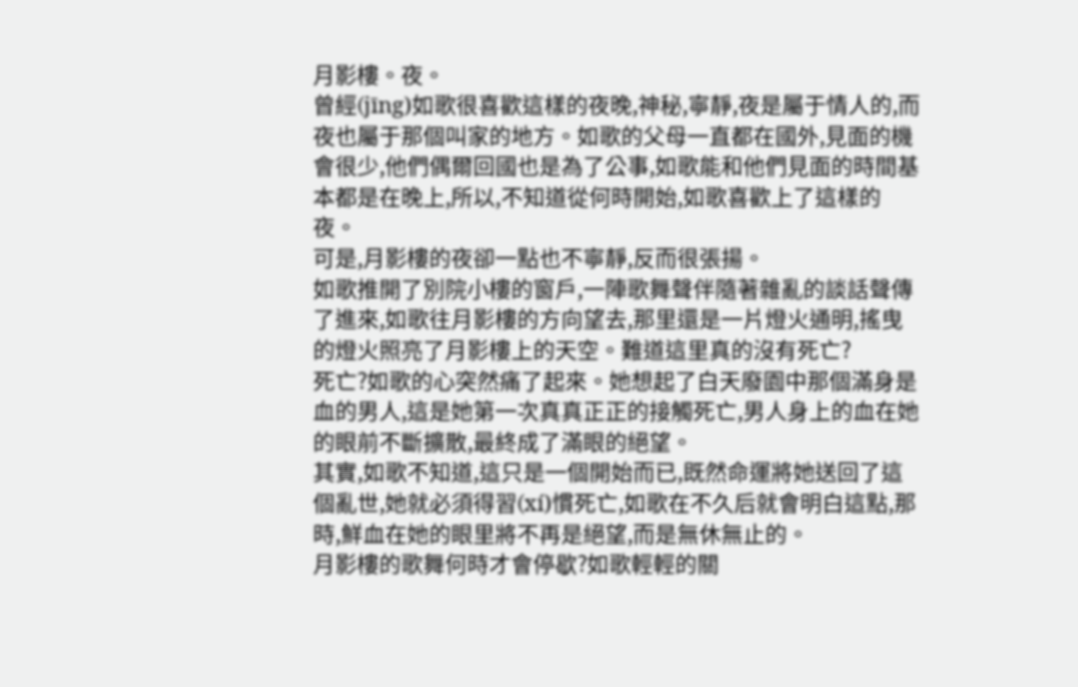月影樓。夜。
曾經(jīng)如歌很喜歡這樣的夜晚,神秘,寧靜,夜是屬于情人的,而夜也屬于那個叫家的地方。如歌的父母一直都在國外,見面的機會很少,他們偶爾回國也是為了公事,如歌能和他們見面的時間基本都是在晚上,所以,不知道從何時開始,如歌喜歡上了這樣的夜。
可是,月影樓的夜卻一點也不寧靜,反而很張揚。
如歌推開了別院小樓的窗戶,一陣歌舞聲伴隨著雜亂的談話聲傳了進來,如歌往月影樓的方向望去,那里還是一片燈火通明,搖曳的燈火照亮了月影樓上的天空。難道這里真的沒有死亡?
死亡?如歌的心突然痛了起來。她想起了白天廢園中那個滿身是血的男人,這是她第一次真真正正的接觸死亡,男人身上的血在她的眼前不斷擴散,最終成了滿眼的絕望。
其實,如歌不知道,這只是一個開始而已,既然命運將她送回了這個亂世,她就必須得習(xí)慣死亡,如歌在不久后就會明白這點,那時,鮮血在她的眼里將不再是絕望,而是無休無止的。
月影樓的歌舞何時才會停歇?如歌輕輕的關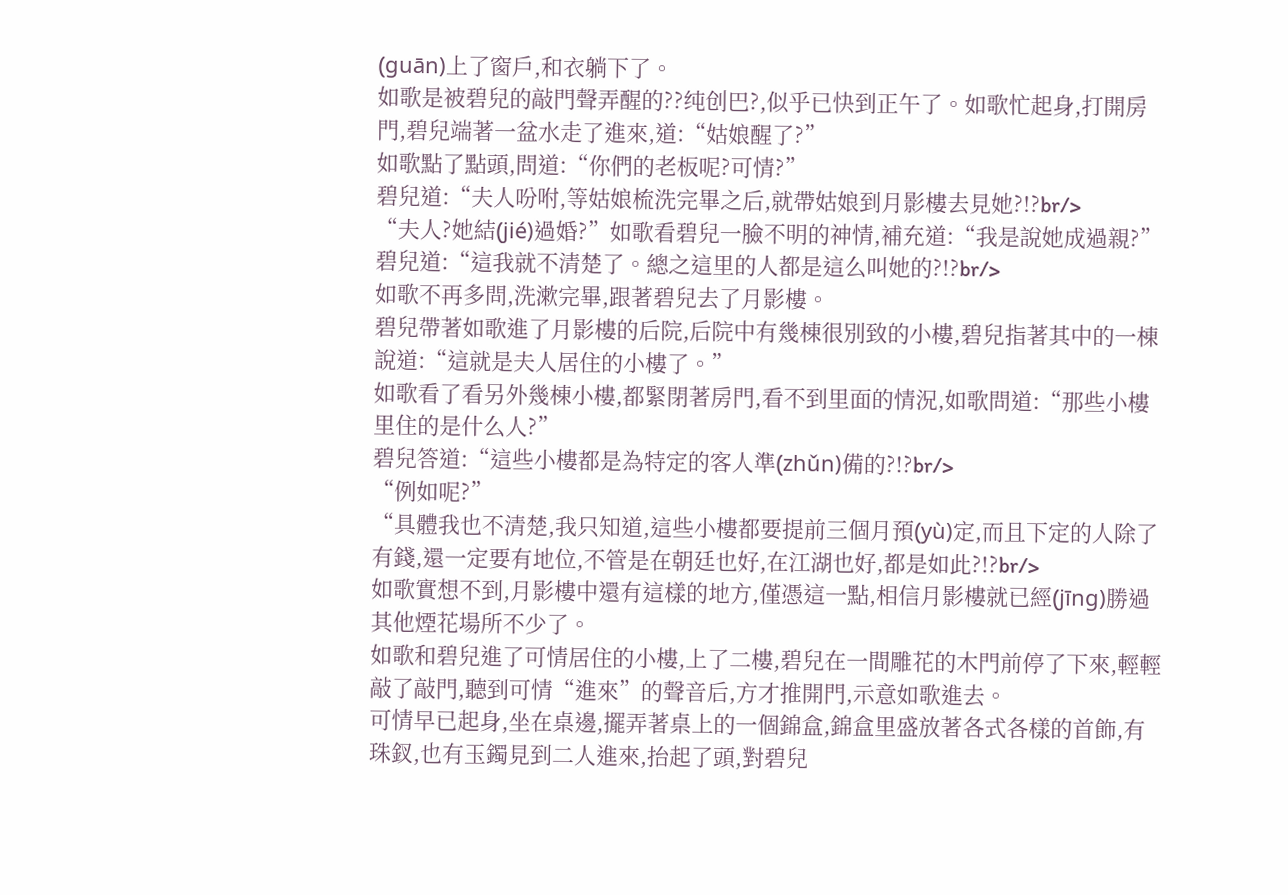(guān)上了窗戶,和衣躺下了。
如歌是被碧兒的敲門聲弄醒的??纯创巴?,似乎已快到正午了。如歌忙起身,打開房門,碧兒端著一盆水走了進來,道:“姑娘醒了?”
如歌點了點頭,問道:“你們的老板呢?可情?”
碧兒道:“夫人吩咐,等姑娘梳洗完畢之后,就帶姑娘到月影樓去見她?!?br/>
“夫人?她結(jié)過婚?”如歌看碧兒一臉不明的神情,補充道:“我是說她成過親?”
碧兒道:“這我就不清楚了。總之這里的人都是這么叫她的?!?br/>
如歌不再多問,洗漱完畢,跟著碧兒去了月影樓。
碧兒帶著如歌進了月影樓的后院,后院中有幾棟很別致的小樓,碧兒指著其中的一棟說道:“這就是夫人居住的小樓了。”
如歌看了看另外幾棟小樓,都緊閉著房門,看不到里面的情況,如歌問道:“那些小樓里住的是什么人?”
碧兒答道:“這些小樓都是為特定的客人準(zhǔn)備的?!?br/>
“例如呢?”
“具體我也不清楚,我只知道,這些小樓都要提前三個月預(yù)定,而且下定的人除了有錢,還一定要有地位,不管是在朝廷也好,在江湖也好,都是如此?!?br/>
如歌實想不到,月影樓中還有這樣的地方,僅憑這一點,相信月影樓就已經(jīng)勝過其他煙花場所不少了。
如歌和碧兒進了可情居住的小樓,上了二樓,碧兒在一間雕花的木門前停了下來,輕輕敲了敲門,聽到可情“進來”的聲音后,方才推開門,示意如歌進去。
可情早已起身,坐在桌邊,擺弄著桌上的一個錦盒,錦盒里盛放著各式各樣的首飾,有珠釵,也有玉鐲見到二人進來,抬起了頭,對碧兒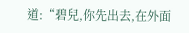道:“碧兒,你先出去,在外面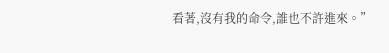看著,沒有我的命令,誰也不許進來。”